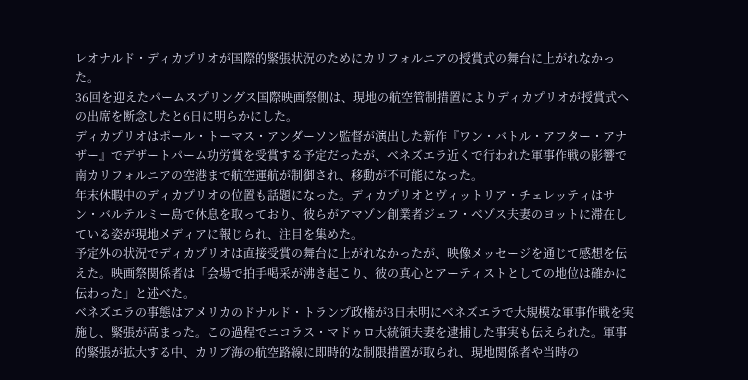レオナルド・ディカプリオが国際的緊張状況のためにカリフォルニアの授賞式の舞台に上がれなかった。
36回を迎えたパームスプリングス国際映画祭側は、現地の航空管制措置によりディカプリオが授賞式への出席を断念したと6日に明らかにした。
ディカプリオはポール・トーマス・アンダーソン監督が演出した新作『ワン・バトル・アフター・アナザー』でデザートパーム功労賞を受賞する予定だったが、ベネズエラ近くで行われた軍事作戦の影響で南カリフォルニアの空港まで航空運航が制御され、移動が不可能になった。
年末休暇中のディカプリオの位置も話題になった。ディカプリオとヴィットリア・チェレッティはサン・バルテルミー島で休息を取っており、彼らがアマゾン創業者ジェフ・ベゾス夫妻のヨットに滞在している姿が現地メディアに報じられ、注目を集めた。
予定外の状況でディカプリオは直接受賞の舞台に上がれなかったが、映像メッセージを通じて感想を伝えた。映画祭関係者は「会場で拍手喝采が沸き起こり、彼の真心とアーティストとしての地位は確かに伝わった」と述べた。
ベネズエラの事態はアメリカのドナルド・トランプ政権が3日未明にベネズエラで大規模な軍事作戦を実施し、緊張が高まった。この過程でニコラス・マドゥロ大統領夫妻を逮捕した事実も伝えられた。軍事的緊張が拡大する中、カリブ海の航空路線に即時的な制限措置が取られ、現地関係者や当時の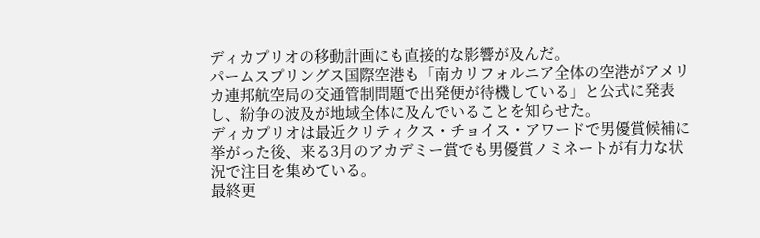ディカプリオの移動計画にも直接的な影響が及んだ。
パームスプリングス国際空港も「南カリフォルニア全体の空港がアメリカ連邦航空局の交通管制問題で出発便が待機している」と公式に発表し、紛争の波及が地域全体に及んでいることを知らせた。
ディカプリオは最近クリティクス・チョイス・アワードで男優賞候補に挙がった後、来る3月のアカデミー賞でも男優賞ノミネートが有力な状況で注目を集めている。
最終更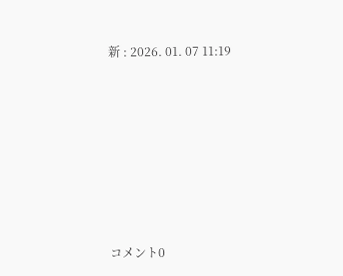新 : 2026. 01. 07 11:19








コメント0